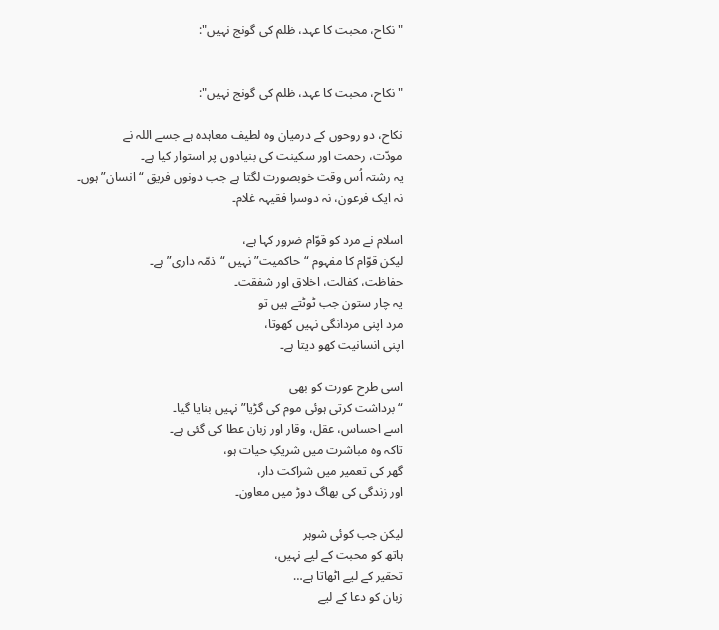"نکاح، محبت کا عہد، ظلم کی گونج نہیں":


"نکاح، محبت کا عہد، ظلم کی گونج نہیں":

نکاح، دو روحوں کے درمیان وہ لطیف معاہدہ ہے جسے اللہ نے
مودّت، رحمت اور سکینت کی بنیادوں پر استوار کیا ہے۔
یہ رشتہ اُس وقت خوبصورت لگتا ہے جب دونوں فریق “انسان” ہوں۔
نہ ایک فرعون، نہ دوسرا فقیہہ غلام۔

اسلام نے مرد کو قوّام ضرور کہا ہے،
لیکن قوّام کا مفہوم “حاکمیت” نہیں “ذمّہ داری” ہے۔
حفاظت، کفالت، اخلاق اور شفقت۔
یہ چار ستون جب ٹوٹتے ہیں تو
مرد اپنی مردانگی نہیں کھوتا،
اپنی انسانیت کھو دیتا ہے۔

اسی طرح عورت کو بھی
“برداشت کرتی ہوئی موم کی گڑیا” نہیں بنایا گیا۔
اسے احساس، عقل، وقار اور زبان عطا کی گئی ہے۔
تاکہ وہ مباشرت میں شریکِ حیات ہو،
گھر کی تعمیر میں شراکت دار،
اور زندگی کی بھاگ دوڑ میں معاون۔

لیکن جب کوئی شوہر
ہاتھ کو محبت کے لیے نہیں،
تحقیر کے لیے اٹھاتا ہے…
زبان کو دعا کے لیے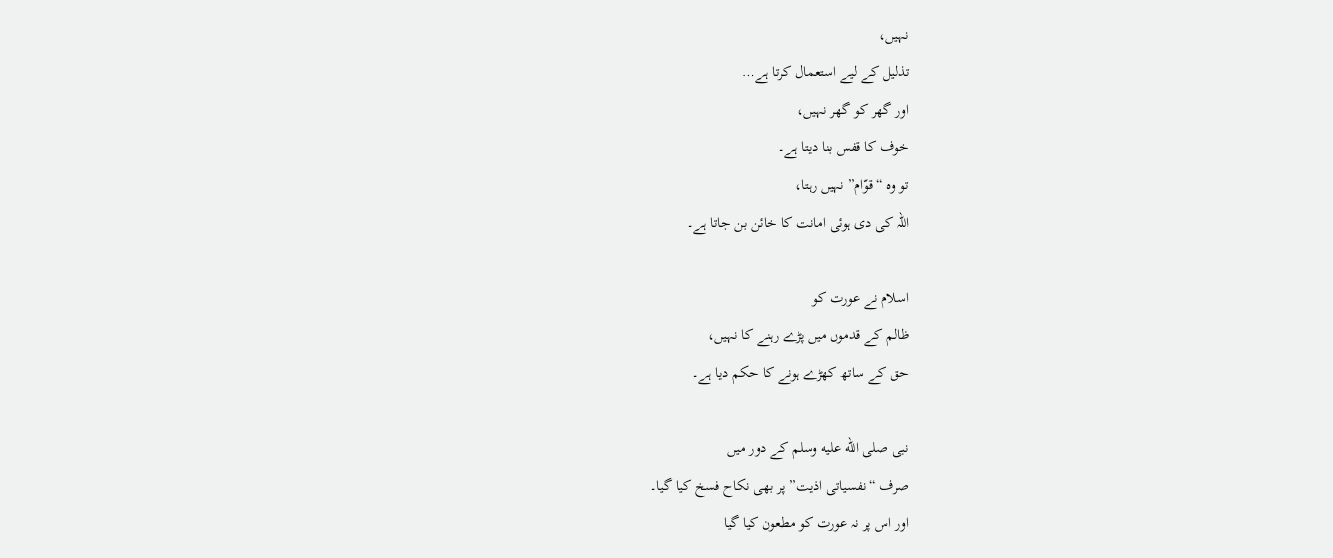نہیں،
تذلیل کے لیے استعمال کرتا ہے…
اور گھر کو گھر نہیں،
خوف کا قفس بنا دیتا ہے۔
تو وہ “قوّام” نہیں رہتا،
اللہ کی دی ہوئی امانت کا خائن بن جاتا ہے۔

اسلام نے عورت کو
ظالم کے قدموں میں پڑے رہنے کا نہیں،
حق کے ساتھ کھڑے ہونے کا حکم دیا ہے۔

نبی صلى الله عليه وسلم کے دور میں
صرف “نفسیاتی اذیت” پر بھی نکاح فسخ کیا گیا۔
اور اس پر نہ عورت کو مطعون کیا گیا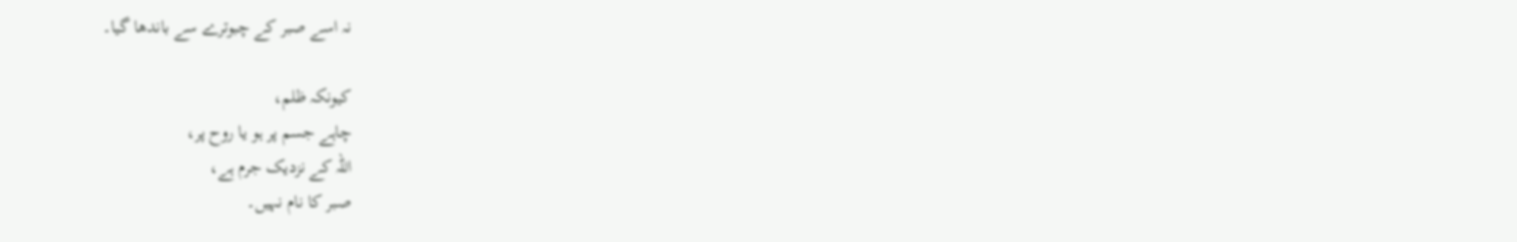نہ اسے صبر کے چبوترے سے باندھا گیا۔

کیونکہ ظلم،
چاہے جسم پر ہو یا روح پر،
اللہ کے نزدیک جرم ہے،
صبر کا نام نہیں۔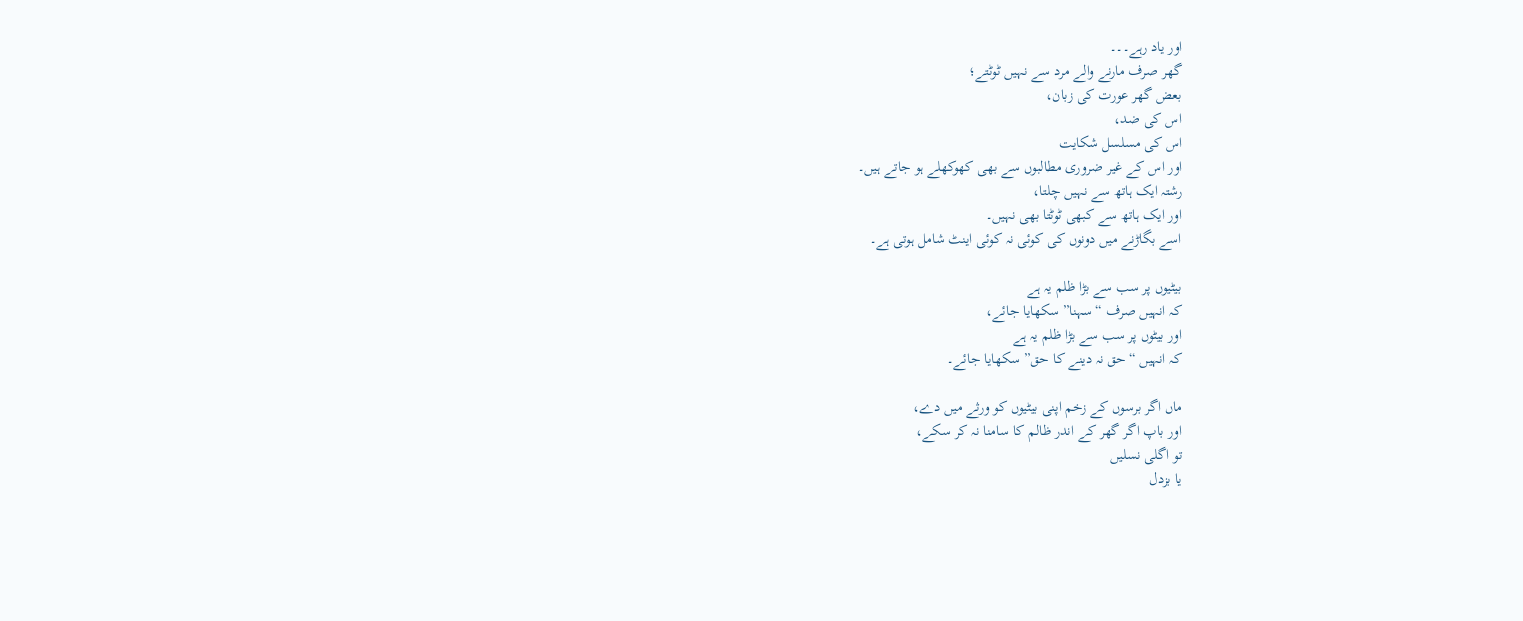اور یاد رہے۔۔۔
گھر صرف مارنے والے مرد سے نہیں ٹوٹتے؛
بعض گھر عورت کی زبان،
اس کی ضد،
اس کی مسلسل شکایت
اور اس کے غیر ضروری مطالبوں سے بھی کھوکھلے ہو جاتے ہیں۔
رشتہ ایک ہاتھ سے نہیں چلتا،
اور ایک ہاتھ سے کبھی ٹوٹتا بھی نہیں۔
اسے بگاڑنے میں دونوں کی کوئی نہ کوئی اینٹ شامل ہوتی ہے۔

بیٹیوں پر سب سے بڑا ظلم یہ ہے
کہ انہیں صرف “سہنا” سکھایا جائے،
اور بیٹوں پر سب سے بڑا ظلم یہ ہے
کہ انہیں “حق نہ دینے کا حق” سکھایا جائے۔

ماں اگر برسوں کے زخم اپنی بیٹیوں کو ورثے میں دے،
اور باپ اگر گھر کے اندر ظالم کا سامنا نہ کر سکے،
تو اگلی نسلیں
یا بزدل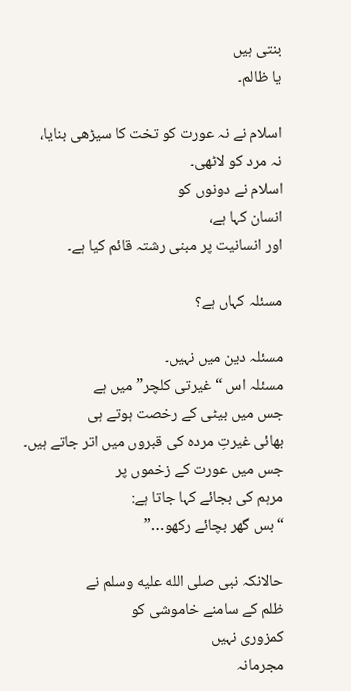بنتی ہیں
یا ظالم۔

اسلام نے نہ عورت کو تخت کا سیڑھی بنایا،
نہ مرد کو لاٹھی۔
اسلام نے دونوں کو
انسان کہا ہے،
اور انسانیت پر مبنی رشتہ قائم کیا ہے۔

مسئلہ کہاں ہے؟

مسئلہ دین میں نہیں۔
مسئلہ اس “غیرتی کلچر” میں ہے
جس میں بیٹی کے رخصت ہوتے ہی
بھائی غیرتِ مردہ کی قبروں میں اتر جاتے ہیں۔
جس میں عورت کے زخموں پر
مرہم کی بجائے کہا جاتا ہے:
“بس گھر بچائے رکھو…”

حالانکہ نبی صلى الله عليه وسلم نے
ظلم کے سامنے خاموشی کو
کمزوری نہیں
مجرمانہ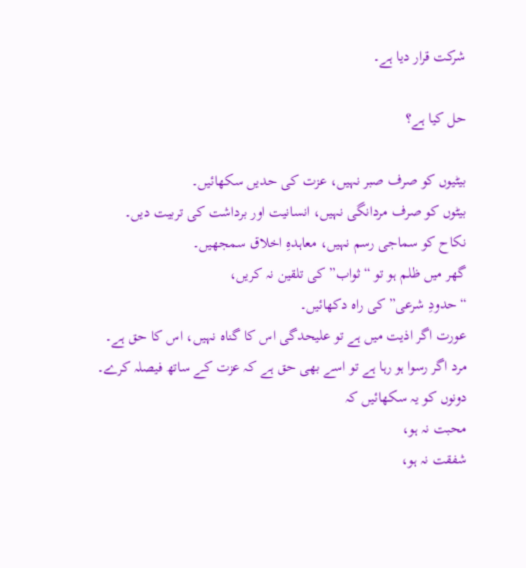شرکت قرار دیا ہے۔

حل کیا ہے؟

بیٹیوں کو صرف صبر نہیں، عزت کی حدیں سکھائیں۔
بیٹوں کو صرف مردانگی نہیں، انسانیت اور برداشت کی تربیت دیں۔
نکاح کو سماجی رسم نہیں، معاہدہِ اخلاق سمجھیں۔
گھر میں ظلم ہو تو “ثواب” کی تلقین نہ کریں،
“حدودِ شرعی” کی راہ دکھائیں۔
عورت اگر اذیت میں ہے تو علیحدگی اس کا گناہ نہیں، اس کا حق ہے۔
مرد اگر رسوا ہو رہا ہے تو اسے بھی حق ہے کہ عزت کے ساتھ فیصلہ کرے۔
دونوں کو یہ سکھائیں کہ
محبت نہ ہو،
شفقت نہ ہو،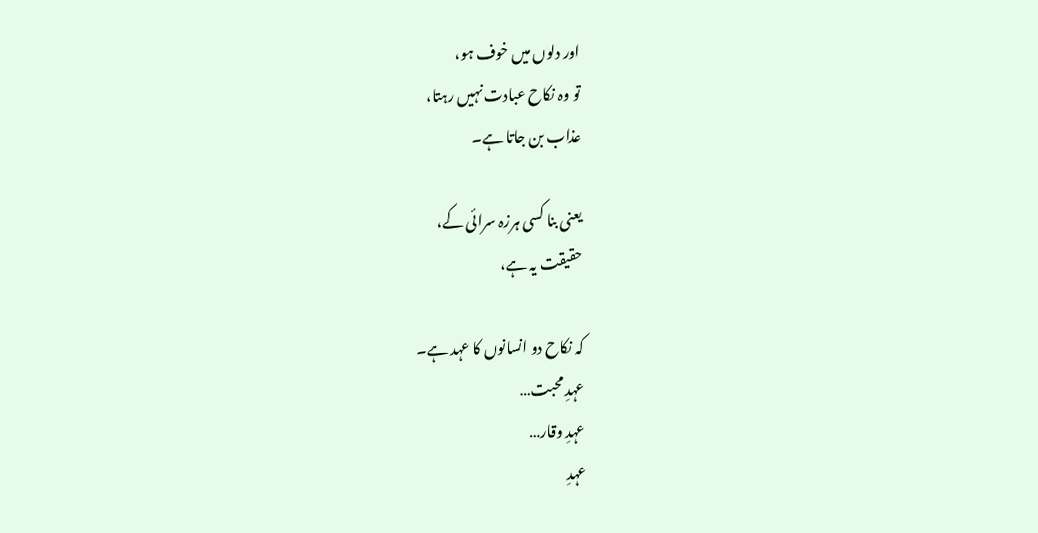اور دلوں میں خوف ہو،
تو وہ نکاح عبادت نہیں رہتا،
عذاب بن جاتا ہے۔

یعنی بنا کسی ہرزہ سرائی کے،
حقیقت یہ ہے،

کہ نکاح دو انسانوں کا عہد ہے۔
عہدِ محبت…
عہدِ وقار…
عہدِ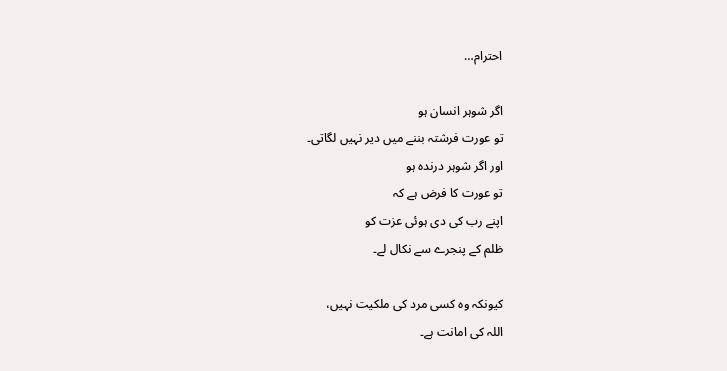احترام…

اگر شوہر انسان ہو
تو عورت فرشتہ بننے میں دیر نہیں لگاتی۔
اور اگر شوہر درندہ ہو
تو عورت کا فرض ہے کہ
اپنے رب کی دی ہوئی عزت کو
ظلم کے پنجرے سے نکال لے۔

کیونکہ وہ کسی مرد کی ملکیت نہیں،
اللہ کی امانت ہے۔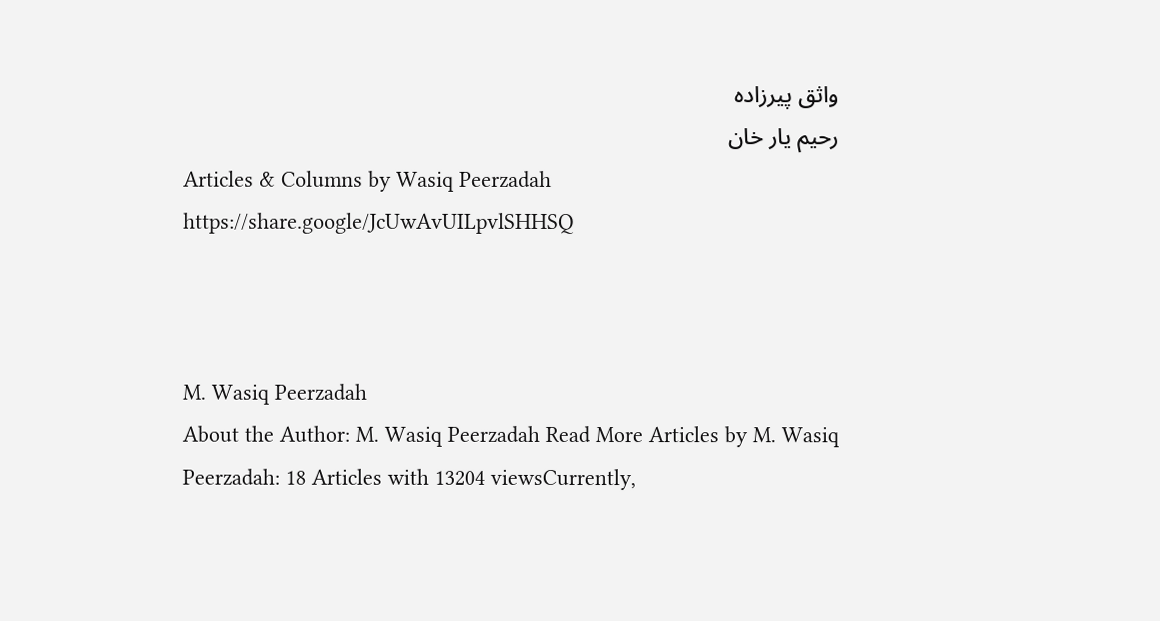واثق پیرزادہ
رحیم یار خان
Articles & Columns by Wasiq Peerzadah https://share.google/JcUwAvUILpvlSHHSQ



M. Wasiq Peerzadah
About the Author: M. Wasiq Peerzadah Read More Articles by M. Wasiq Peerzadah: 18 Articles with 13204 viewsCurrently,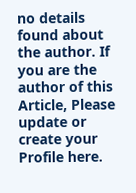no details found about the author. If you are the author of this Article, Please update or create your Profile here.